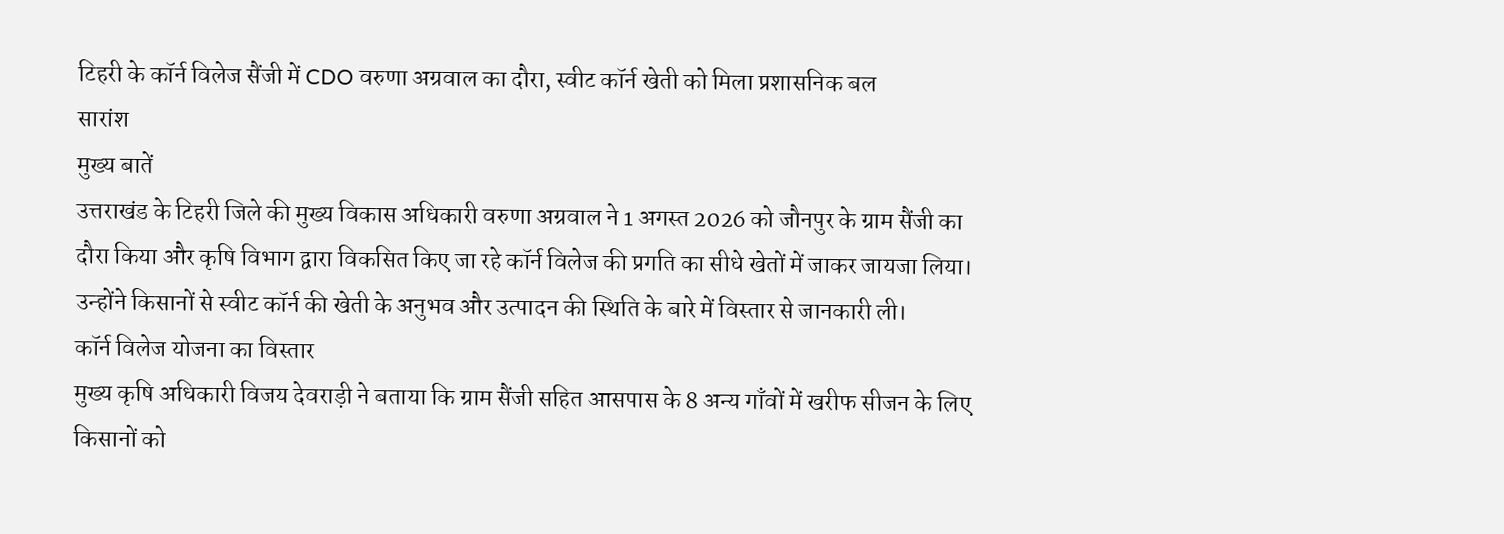टिहरी के कॉर्न विलेज सैंजी में CDO वरुणा अग्रवाल का दौरा, स्वीट कॉर्न खेती को मिला प्रशासनिक बल
सारांश
मुख्य बातें
उत्तराखंड के टिहरी जिले की मुख्य विकास अधिकारी वरुणा अग्रवाल ने 1 अगस्त 2026 को जौनपुर के ग्राम सैंजी का दौरा किया और कृषि विभाग द्वारा विकसित किए जा रहे कॉर्न विलेज की प्रगति का सीधे खेतों में जाकर जायजा लिया। उन्होंने किसानों से स्वीट कॉर्न की खेती के अनुभव और उत्पादन की स्थिति के बारे में विस्तार से जानकारी ली।
कॉर्न विलेज योजना का विस्तार
मुख्य कृषि अधिकारी विजय देवराड़ी ने बताया कि ग्राम सैंजी सहित आसपास के 8 अन्य गाँवों में खरीफ सीजन के लिए किसानों को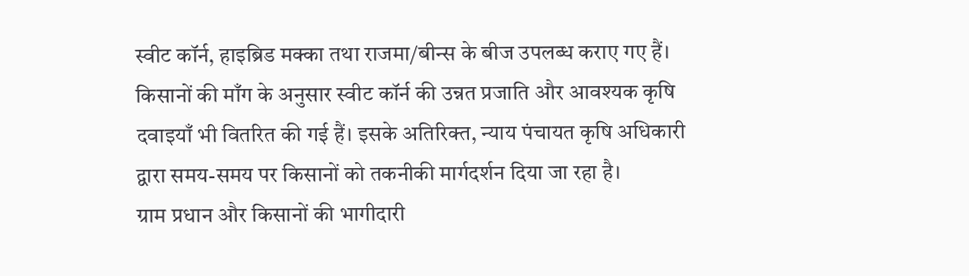स्वीट कॉर्न, हाइब्रिड मक्का तथा राजमा/बीन्स के बीज उपलब्ध कराए गए हैं। किसानों की माँग के अनुसार स्वीट कॉर्न की उन्नत प्रजाति और आवश्यक कृषि दवाइयाँ भी वितरित की गई हैं। इसके अतिरिक्त, न्याय पंचायत कृषि अधिकारी द्वारा समय-समय पर किसानों को तकनीकी मार्गदर्शन दिया जा रहा है।
ग्राम प्रधान और किसानों की भागीदारी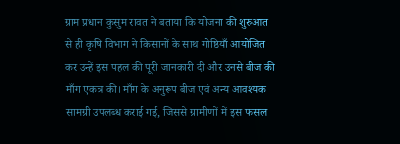ग्राम प्रधान कुसुम रावत ने बताया कि योजना की शुरुआत से ही कृषि विभाग ने किसानों के साथ गोष्ठियाँ आयोजित कर उन्हें इस पहल की पूरी जानकारी दी और उनसे बीज की माँग एकत्र की। माँग के अनुरूप बीज एवं अन्य आवश्यक सामग्री उपलब्ध कराई गई, जिससे ग्रामीणों में इस फसल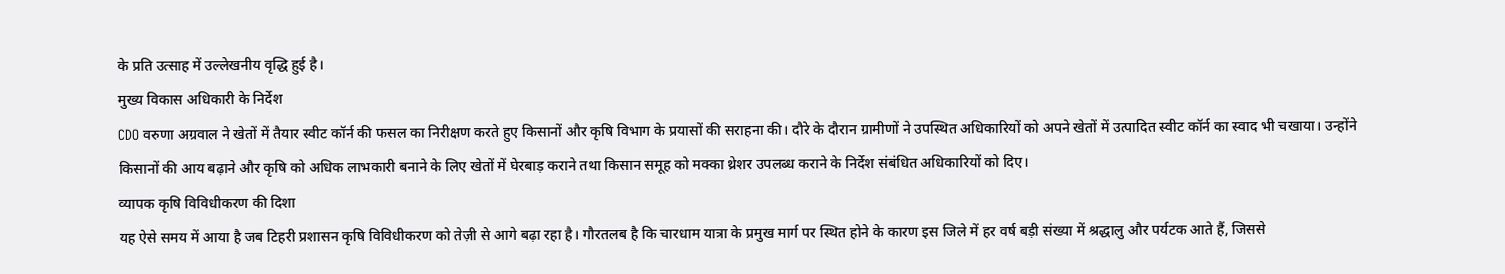के प्रति उत्साह में उल्लेखनीय वृद्धि हुई है।
मुख्य विकास अधिकारी के निर्देश
CDO वरुणा अग्रवाल ने खेतों में तैयार स्वीट कॉर्न की फसल का निरीक्षण करते हुए किसानों और कृषि विभाग के प्रयासों की सराहना की। दौरे के दौरान ग्रामीणों ने उपस्थित अधिकारियों को अपने खेतों में उत्पादित स्वीट कॉर्न का स्वाद भी चखाया। उन्होंने किसानों की आय बढ़ाने और कृषि को अधिक लाभकारी बनाने के लिए खेतों में घेरबाड़ कराने तथा किसान समूह को मक्का थ्रेशर उपलब्ध कराने के निर्देश संबंधित अधिकारियों को दिए।
व्यापक कृषि विविधीकरण की दिशा
यह ऐसे समय में आया है जब टिहरी प्रशासन कृषि विविधीकरण को तेज़ी से आगे बढ़ा रहा है। गौरतलब है कि चारधाम यात्रा के प्रमुख मार्ग पर स्थित होने के कारण इस जिले में हर वर्ष बड़ी संख्या में श्रद्धालु और पर्यटक आते हैं, जिससे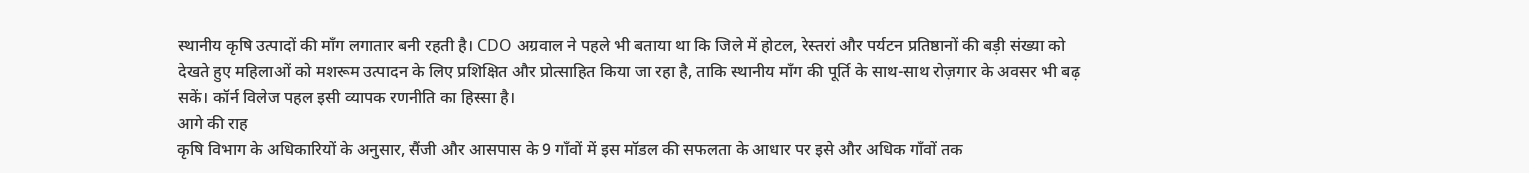स्थानीय कृषि उत्पादों की माँग लगातार बनी रहती है। CDO अग्रवाल ने पहले भी बताया था कि जिले में होटल, रेस्तरां और पर्यटन प्रतिष्ठानों की बड़ी संख्या को देखते हुए महिलाओं को मशरूम उत्पादन के लिए प्रशिक्षित और प्रोत्साहित किया जा रहा है, ताकि स्थानीय माँग की पूर्ति के साथ-साथ रोज़गार के अवसर भी बढ़ सकें। कॉर्न विलेज पहल इसी व्यापक रणनीति का हिस्सा है।
आगे की राह
कृषि विभाग के अधिकारियों के अनुसार, सैंजी और आसपास के 9 गाँवों में इस मॉडल की सफलता के आधार पर इसे और अधिक गाँवों तक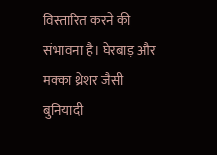विस्तारित करने की संभावना है। घेरबाड़ और मक्का थ्रेशर जैसी बुनियादी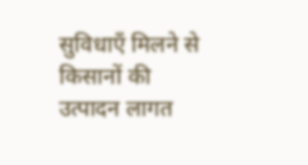सुविधाएँ मिलने से किसानों की उत्पादन लागत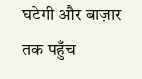घटेगी और बाज़ार तक पहुँच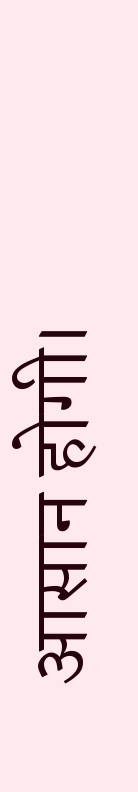आसान होगी।